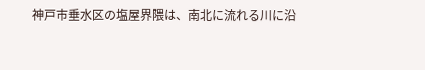神戸市垂水区の塩屋界隈は、南北に流れる川に沿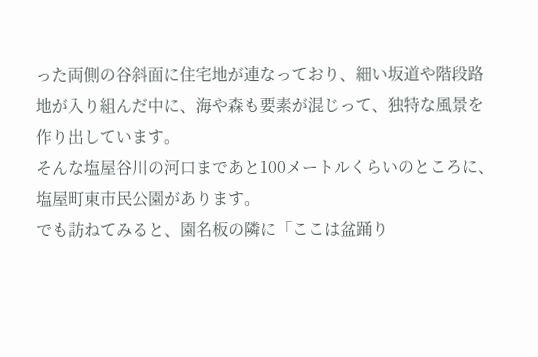った両側の谷斜面に住宅地が連なっており、細い坂道や階段路地が入り組んだ中に、海や森も要素が混じって、独特な風景を作り出しています。
そんな塩屋谷川の河口まであと100メートルくらいのところに、塩屋町東市民公園があります。
でも訪ねてみると、園名板の隣に「ここは盆踊り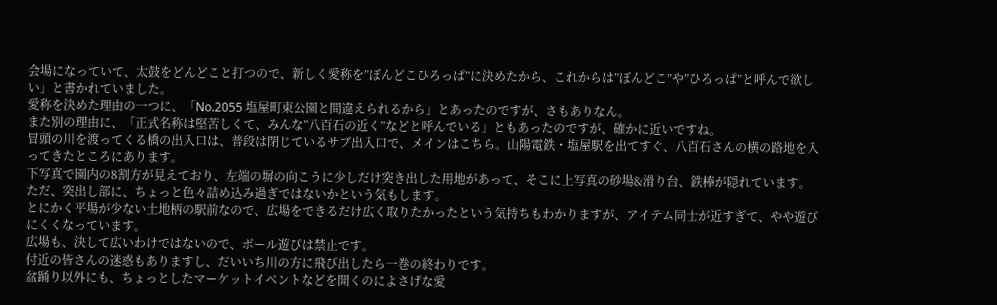会場になっていて、太鼓をどんどこと打つので、新しく愛称を”ぼんどこひろっぱ”に決めたから、これからは”ぼんどこ”や”ひろっぱ”と呼んで欲しい」と書かれていました。
愛称を決めた理由の一つに、「No.2055 塩屋町東公園と間違えられるから」とあったのですが、さもありなん。
また別の理由に、「正式名称は堅苦しくて、みんな”八百石の近く”などと呼んでいる」ともあったのですが、確かに近いですね。
冒頭の川を渡ってくる橋の出入口は、普段は閉じているサブ出入口で、メインはこちら。山陽電鉄・塩屋駅を出てすぐ、八百石さんの横の路地を入ってきたところにあります。
下写真で園内の8割方が見えており、左端の塀の向こうに少しだけ突き出した用地があって、そこに上写真の砂場&滑り台、鉄棒が隠れています。
ただ、突出し部に、ちょっと色々詰め込み過ぎではないかという気もします。
とにかく平場が少ない土地柄の駅前なので、広場をできるだけ広く取りたかったという気持ちもわかりますが、アイテム同士が近すぎて、やや遊びにくくなっています。
広場も、決して広いわけではないので、ボール遊びは禁止です。
付近の皆さんの迷惑もありますし、だいいち川の方に飛び出したら一巻の終わりです。
盆踊り以外にも、ちょっとしたマーケットイベントなどを開くのによさげな愛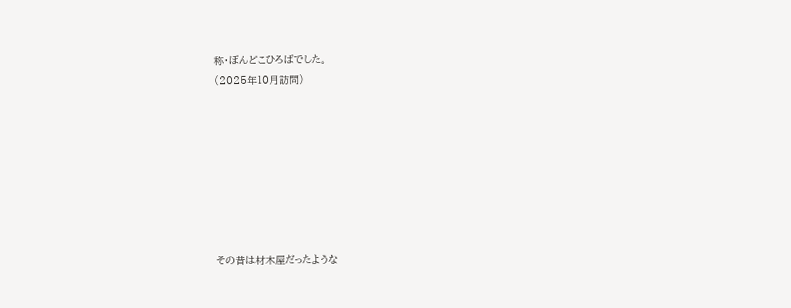称・ぼんどこひろばでした。
(2025年10月訪問)








その昔は材木屋だったような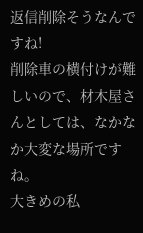返信削除そうなんですね!
削除車の横付けが難しいので、材木屋さんとしては、なかなか大変な場所ですね。
大きめの私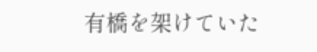有橋を架けていた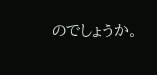のでしょうか。